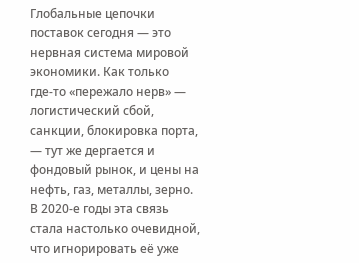Глобальные цепочки поставок сегодня — это нервная система мировой экономики. Как только где‑то «пережало нерв» — логистический сбой, санкции, блокировка порта, — тут же дергается и фондовый рынок, и цены на нефть, газ, металлы, зерно. В 2020‑е годы эта связь стала настолько очевидной, что игнорировать её уже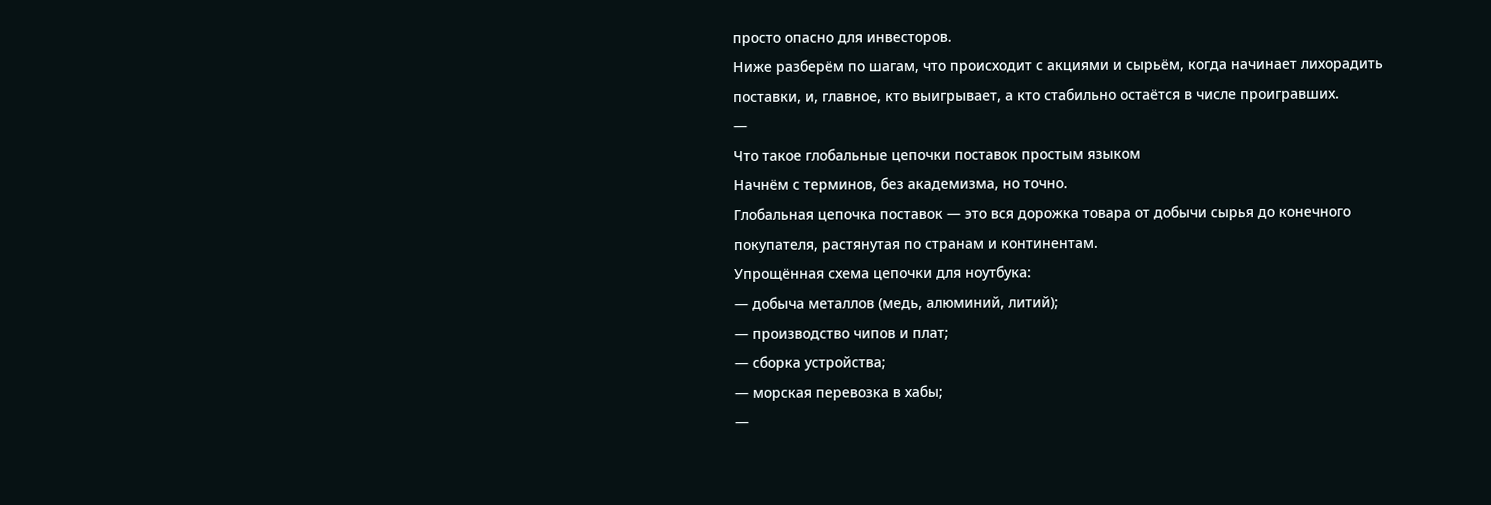просто опасно для инвесторов.
Ниже разберём по шагам, что происходит с акциями и сырьём, когда начинает лихорадить поставки, и, главное, кто выигрывает, а кто стабильно остаётся в числе проигравших.
—
Что такое глобальные цепочки поставок простым языком
Начнём с терминов, без академизма, но точно.
Глобальная цепочка поставок — это вся дорожка товара от добычи сырья до конечного покупателя, растянутая по странам и континентам.
Упрощённая схема цепочки для ноутбука:
— добыча металлов (медь, алюминий, литий);
— производство чипов и плат;
— сборка устройства;
— морская перевозка в хабы;
—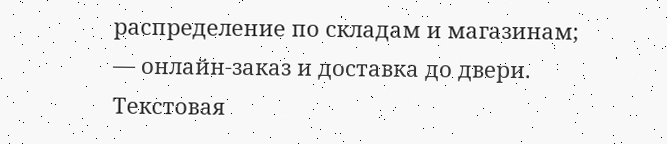распределение по складам и магазинам;
— онлайн‑заказ и доставка до двери.
Текстовая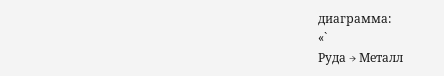диаграмма:
«`
Руда → Металл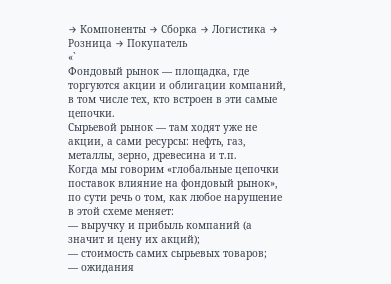→ Компоненты → Сборка → Логистика → Розница → Покупатель
«`
Фондовый рынок — площадка, где торгуются акции и облигации компаний, в том числе тех, кто встроен в эти самые цепочки.
Сырьевой рынок — там ходят уже не акции, а сами ресурсы: нефть, газ, металлы, зерно, древесина и т.п.
Когда мы говорим «глобальные цепочки поставок влияние на фондовый рынок», по сути речь о том, как любое нарушение в этой схеме меняет:
— выручку и прибыль компаний (а значит и цену их акций);
— стоимость самих сырьевых товаров;
— ожидания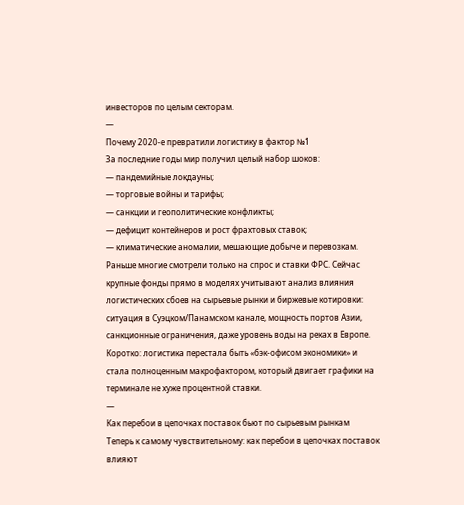инвесторов по целым секторам.
—
Почему 2020‑е превратили логистику в фактор №1
За последние годы мир получил целый набор шоков:
— пандемийные локдауны;
— торговые войны и тарифы;
— санкции и геополитические конфликты;
— дефицит контейнеров и рост фрахтовых ставок;
— климатические аномалии, мешающие добыче и перевозкам.
Раньше многие смотрели только на спрос и ставки ФРС. Сейчас крупные фонды прямо в моделях учитывают анализ влияния логистических сбоев на сырьевые рынки и биржевые котировки: ситуация в Суэцком/Панамском канале, мощность портов Азии, санкционные ограничения, даже уровень воды на реках в Европе.
Коротко: логистика перестала быть «бэк‑офисом экономики» и стала полноценным макрофактором, который двигает графики на терминале не хуже процентной ставки.
—
Как перебои в цепочках поставок бьют по сырьевым рынкам
Теперь к самому чувствительному: как перебои в цепочках поставок влияют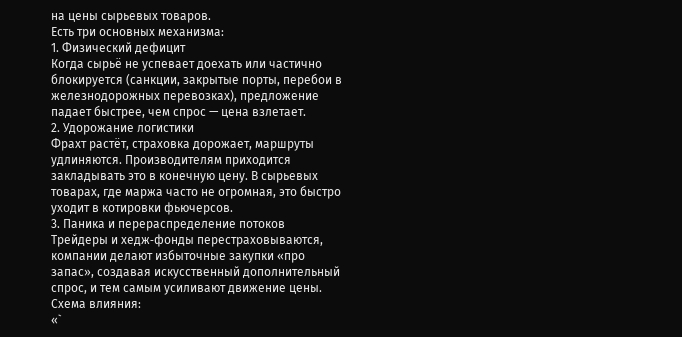на цены сырьевых товаров.
Есть три основных механизма:
1. Физический дефицит
Когда сырьё не успевает доехать или частично блокируется (санкции, закрытые порты, перебои в железнодорожных перевозках), предложение падает быстрее, чем спрос — цена взлетает.
2. Удорожание логистики
Фрахт растёт, страховка дорожает, маршруты удлиняются. Производителям приходится закладывать это в конечную цену. В сырьевых товарах, где маржа часто не огромная, это быстро уходит в котировки фьючерсов.
3. Паника и перераспределение потоков
Трейдеры и хедж‑фонды перестраховываются, компании делают избыточные закупки «про запас», создавая искусственный дополнительный спрос, и тем самым усиливают движение цены.
Схема влияния:
«`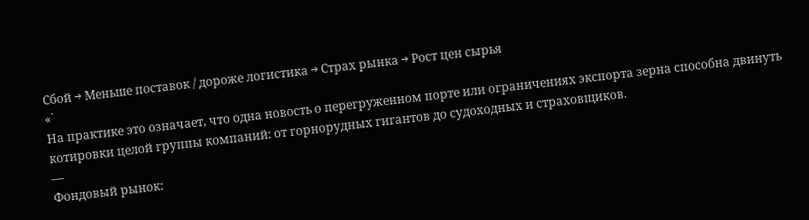Сбой → Меньше поставок / дороже логистика → Страх рынка → Рост цен сырья
«`
На практике это означает, что одна новость о перегруженном порте или ограничениях экспорта зерна способна двинуть котировки целой группы компаний: от горнорудных гигантов до судоходных и страховщиков.
—
Фондовый рынок: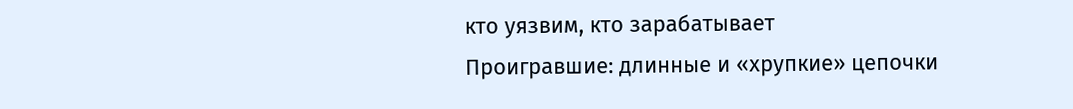кто уязвим, кто зарабатывает
Проигравшие: длинные и «хрупкие» цепочки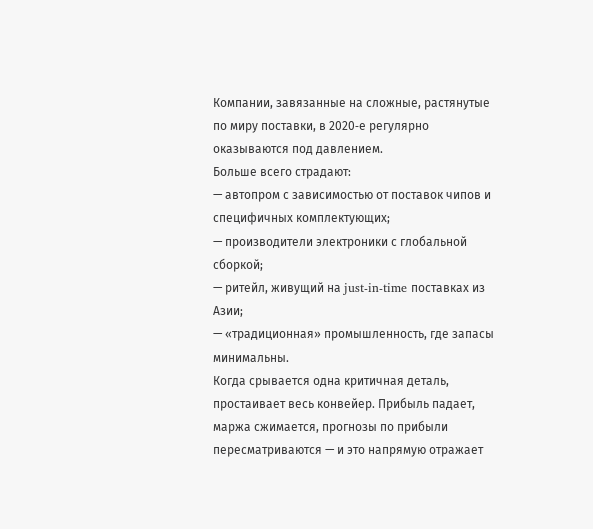Компании, завязанные на сложные, растянутые по миру поставки, в 2020‑е регулярно оказываются под давлением.
Больше всего страдают:
— автопром с зависимостью от поставок чипов и специфичных комплектующих;
— производители электроники с глобальной сборкой;
— ритейл, живущий на just‑in‑time поставках из Азии;
— «традиционная» промышленность, где запасы минимальны.
Когда срывается одна критичная деталь, простаивает весь конвейер. Прибыль падает, маржа сжимается, прогнозы по прибыли пересматриваются — и это напрямую отражает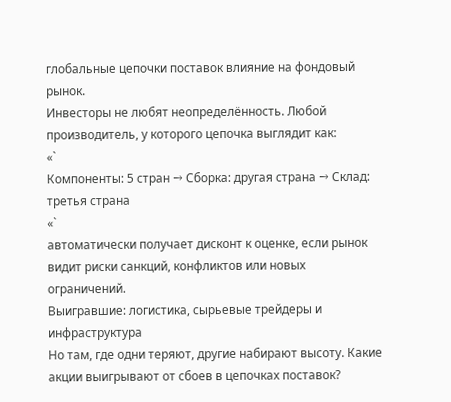глобальные цепочки поставок влияние на фондовый рынок.
Инвесторы не любят неопределённость. Любой производитель, у которого цепочка выглядит как:
«`
Компоненты: 5 стран → Сборка: другая страна → Склад: третья страна
«`
автоматически получает дисконт к оценке, если рынок видит риски санкций, конфликтов или новых ограничений.
Выигравшие: логистика, сырьевые трейдеры и инфраструктура
Но там, где одни теряют, другие набирают высоту. Какие акции выигрывают от сбоев в цепочках поставок?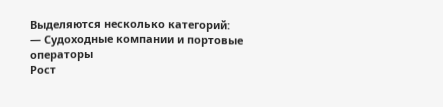Выделяются несколько категорий:
— Судоходные компании и портовые операторы
Рост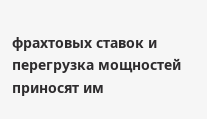фрахтовых ставок и перегрузка мощностей приносят им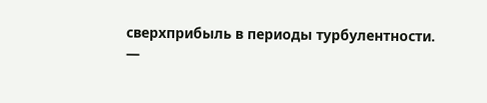сверхприбыль в периоды турбулентности.
—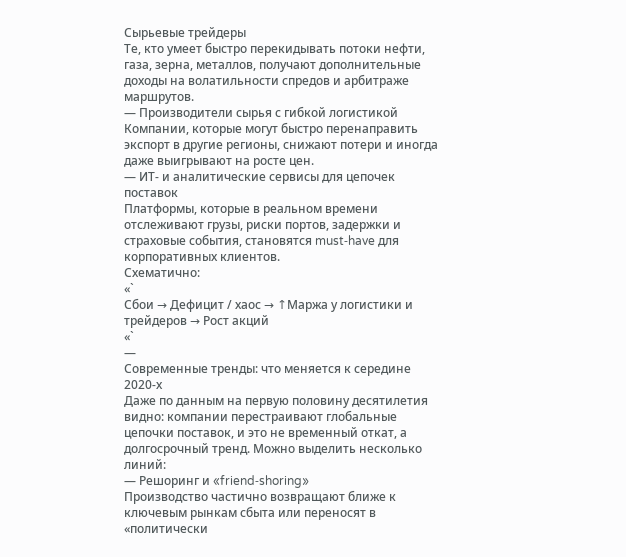Сырьевые трейдеры
Те, кто умеет быстро перекидывать потоки нефти, газа, зерна, металлов, получают дополнительные доходы на волатильности спредов и арбитраже маршрутов.
— Производители сырья с гибкой логистикой
Компании, которые могут быстро перенаправить экспорт в другие регионы, снижают потери и иногда даже выигрывают на росте цен.
— ИТ‑ и аналитические сервисы для цепочек поставок
Платформы, которые в реальном времени отслеживают грузы, риски портов, задержки и страховые события, становятся must‑have для корпоративных клиентов.
Схематично:
«`
Сбои → Дефицит / хаос → ↑Маржа у логистики и трейдеров → Рост акций
«`
—
Современные тренды: что меняется к середине 2020‑х
Даже по данным на первую половину десятилетия видно: компании перестраивают глобальные цепочки поставок, и это не временный откат, а долгосрочный тренд. Можно выделить несколько линий:
— Решоринг и «friend‑shoring»
Производство частично возвращают ближе к ключевым рынкам сбыта или переносят в «политически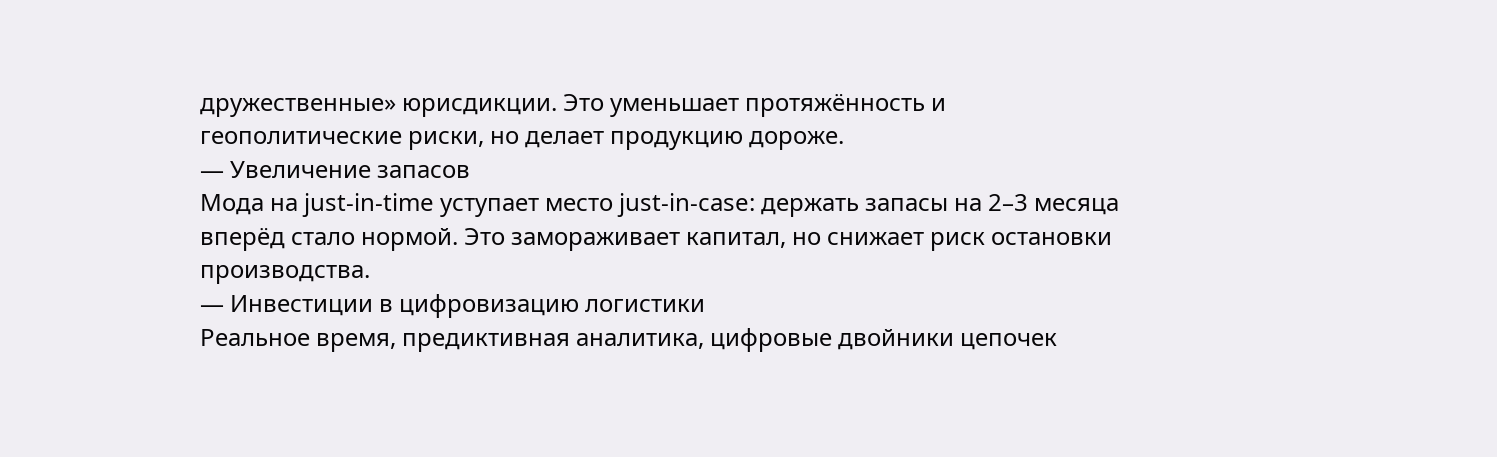дружественные» юрисдикции. Это уменьшает протяжённость и геополитические риски, но делает продукцию дороже.
— Увеличение запасов
Мода на just‑in‑time уступает место just‑in‑case: держать запасы на 2–3 месяца вперёд стало нормой. Это замораживает капитал, но снижает риск остановки производства.
— Инвестиции в цифровизацию логистики
Реальное время, предиктивная аналитика, цифровые двойники цепочек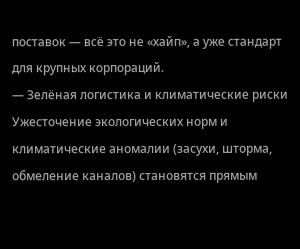поставок — всё это не «хайп», а уже стандарт для крупных корпораций.
— Зелёная логистика и климатические риски
Ужесточение экологических норм и климатические аномалии (засухи, шторма, обмеление каналов) становятся прямым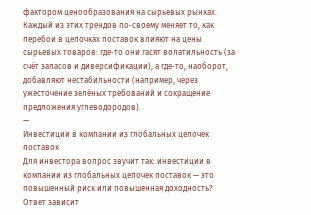фактором ценообразования на сырьевых рынках.
Каждый из этих трендов по‑своему меняет то, как перебои в цепочках поставок влияют на цены сырьевых товаров: где‑то они гасят волатильность (за счёт запасов и диверсификации), а где‑то, наоборот, добавляют нестабильности (например, через ужесточение зелёных требований и сокращение предложения углеводородов).
—
Инвестиции в компании из глобальных цепочек поставок
Для инвестора вопрос звучит так: инвестиции в компании из глобальных цепочек поставок — это повышенный риск или повышенная доходность?
Ответ зависит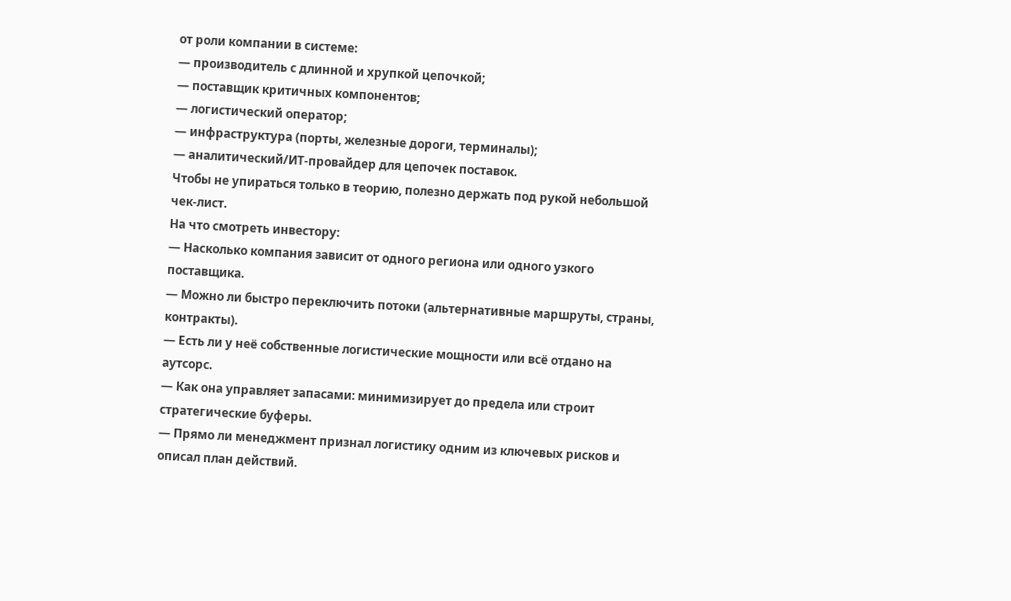от роли компании в системе:
— производитель с длинной и хрупкой цепочкой;
— поставщик критичных компонентов;
— логистический оператор;
— инфраструктура (порты, железные дороги, терминалы);
— аналитический/ИТ‑провайдер для цепочек поставок.
Чтобы не упираться только в теорию, полезно держать под рукой небольшой чек‑лист.
На что смотреть инвестору:
— Насколько компания зависит от одного региона или одного узкого поставщика.
— Можно ли быстро переключить потоки (альтернативные маршруты, страны, контракты).
— Есть ли у неё собственные логистические мощности или всё отдано на аутсорс.
— Как она управляет запасами: минимизирует до предела или строит стратегические буферы.
— Прямо ли менеджмент признал логистику одним из ключевых рисков и описал план действий.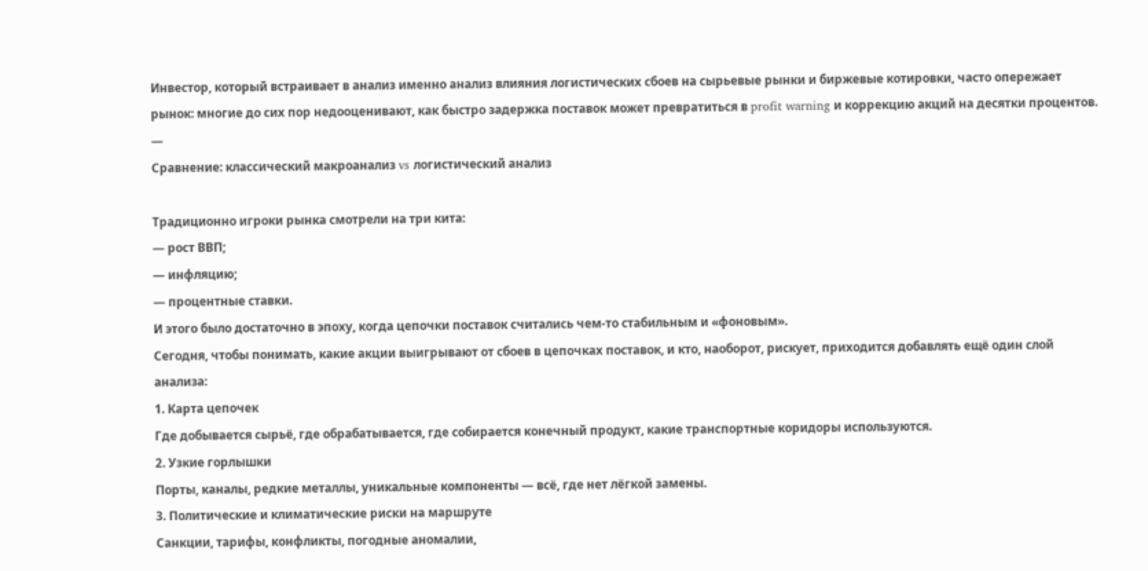Инвестор, который встраивает в анализ именно анализ влияния логистических сбоев на сырьевые рынки и биржевые котировки, часто опережает рынок: многие до сих пор недооценивают, как быстро задержка поставок может превратиться в profit warning и коррекцию акций на десятки процентов.
—
Сравнение: классический макроанализ vs логистический анализ

Традиционно игроки рынка смотрели на три кита:
— рост ВВП;
— инфляцию;
— процентные ставки.
И этого было достаточно в эпоху, когда цепочки поставок считались чем‑то стабильным и «фоновым».
Сегодня, чтобы понимать, какие акции выигрывают от сбоев в цепочках поставок, и кто, наоборот, рискует, приходится добавлять ещё один слой анализа:
1. Карта цепочек
Где добывается сырьё, где обрабатывается, где собирается конечный продукт, какие транспортные коридоры используются.
2. Узкие горлышки
Порты, каналы, редкие металлы, уникальные компоненты — всё, где нет лёгкой замены.
3. Политические и климатические риски на маршруте
Санкции, тарифы, конфликты, погодные аномалии,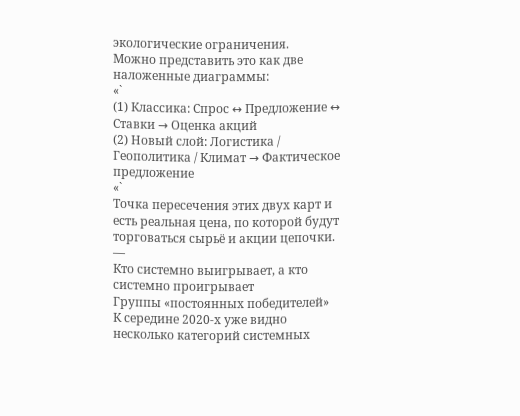экологические ограничения.
Можно представить это как две наложенные диаграммы:
«`
(1) Классика: Спрос ↔ Предложение ↔ Ставки → Оценка акций
(2) Новый слой: Логистика / Геополитика / Климат → Фактическое предложение
«`
Точка пересечения этих двух карт и есть реальная цена, по которой будут торговаться сырьё и акции цепочки.
—
Кто системно выигрывает, а кто системно проигрывает
Группы «постоянных победителей»
К середине 2020‑х уже видно несколько категорий системных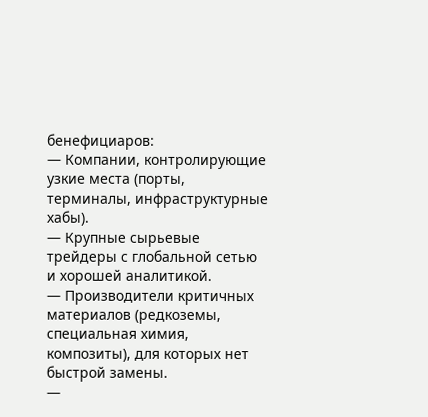бенефициаров:
— Компании, контролирующие узкие места (порты, терминалы, инфраструктурные хабы).
— Крупные сырьевые трейдеры с глобальной сетью и хорошей аналитикой.
— Производители критичных материалов (редкоземы, специальная химия, композиты), для которых нет быстрой замены.
—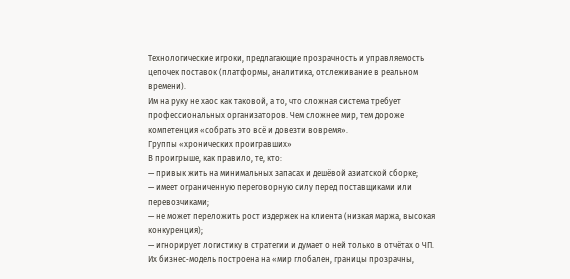Технологические игроки, предлагающие прозрачность и управляемость цепочек поставок (платформы, аналитика, отслеживание в реальном времени).
Им на руку не хаос как таковой, а то, что сложная система требует профессиональных организаторов. Чем сложнее мир, тем дороже компетенция «собрать это всё и довезти вовремя».
Группы «хронических проигравших»
В проигрыше, как правило, те, кто:
— привык жить на минимальных запасах и дешёвой азиатской сборке;
— имеет ограниченную переговорную силу перед поставщиками или перевозчиками;
— не может переложить рост издержек на клиента (низкая маржа, высокая конкуренция);
— игнорирует логистику в стратегии и думает о ней только в отчётах о ЧП.
Их бизнес‑модель построена на «мир глобален, границы прозрачны,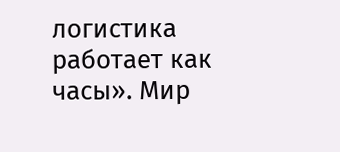логистика работает как часы». Мир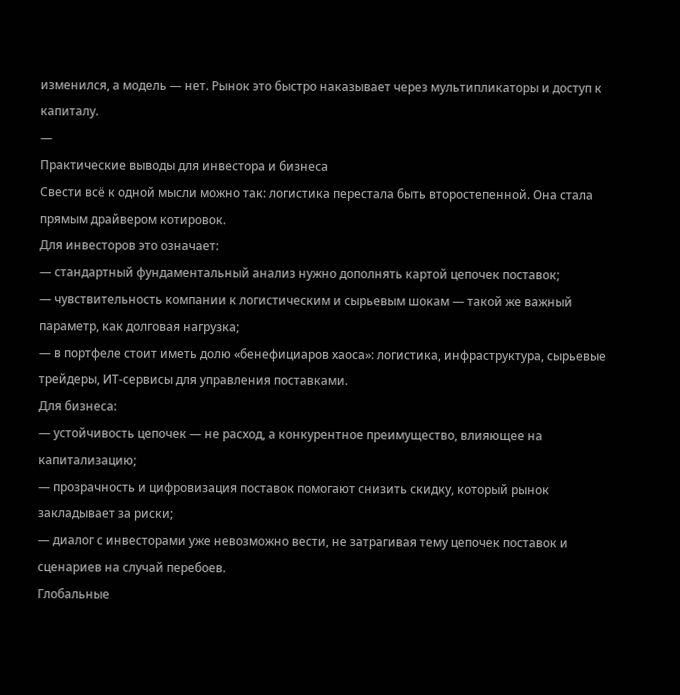изменился, а модель — нет. Рынок это быстро наказывает через мультипликаторы и доступ к капиталу.
—
Практические выводы для инвестора и бизнеса
Свести всё к одной мысли можно так: логистика перестала быть второстепенной. Она стала прямым драйвером котировок.
Для инвесторов это означает:
— стандартный фундаментальный анализ нужно дополнять картой цепочек поставок;
— чувствительность компании к логистическим и сырьевым шокам — такой же важный параметр, как долговая нагрузка;
— в портфеле стоит иметь долю «бенефициаров хаоса»: логистика, инфраструктура, сырьевые трейдеры, ИТ‑сервисы для управления поставками.
Для бизнеса:
— устойчивость цепочек — не расход, а конкурентное преимущество, влияющее на капитализацию;
— прозрачность и цифровизация поставок помогают снизить скидку, который рынок закладывает за риски;
— диалог с инвесторами уже невозможно вести, не затрагивая тему цепочек поставок и сценариев на случай перебоев.
Глобальные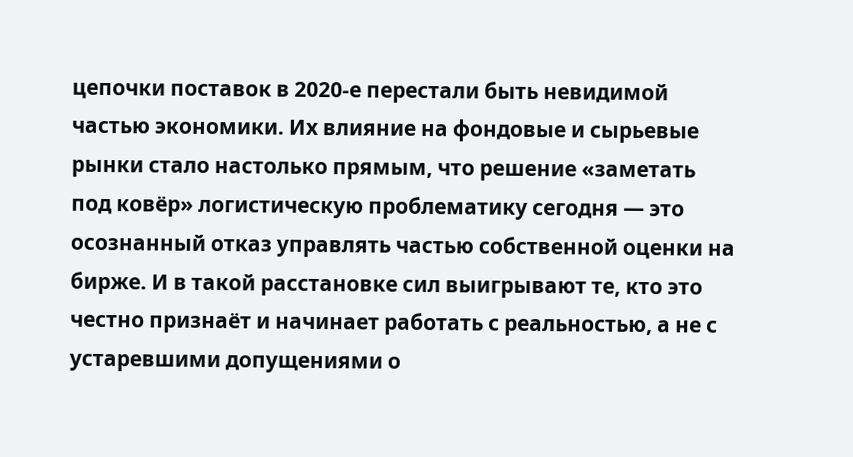цепочки поставок в 2020‑е перестали быть невидимой частью экономики. Их влияние на фондовые и сырьевые рынки стало настолько прямым, что решение «заметать под ковёр» логистическую проблематику сегодня — это осознанный отказ управлять частью собственной оценки на бирже. И в такой расстановке сил выигрывают те, кто это честно признаёт и начинает работать с реальностью, а не с устаревшими допущениями о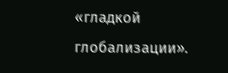«гладкой глобализации».